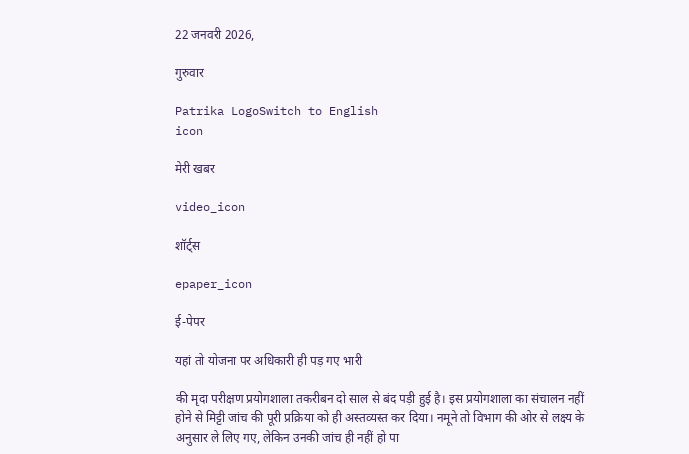22 जनवरी 2026,

गुरुवार

Patrika LogoSwitch to English
icon

मेरी खबर

video_icon

शॉर्ट्स

epaper_icon

ई-पेपर

यहां तो योजना पर अधिकारी ही पड़ गए भारी

की मृदा परीक्षण प्रयोगशाला तकरीबन दो साल से बंद पड़ी हुई है। इस प्रयोगशाला का संचालन नहीं होने से मिट्टी जांच की पूरी प्रक्रिया को ही अस्तव्यस्त कर दिया। नमूने तो विभाग की ओर से लक्ष्य के अनुसार ले लिए गए, लेकिन उनकी जांच ही नहीं हो पा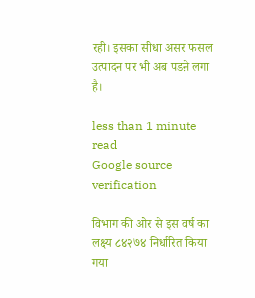रही। इसका सीधा असर फसल उत्पादन पर भी अब पडऩे लगा है।

less than 1 minute read
Google source verification

विभाग की ओर से इस वर्ष का लक्ष्य ८४२७४ निर्धारित किया गया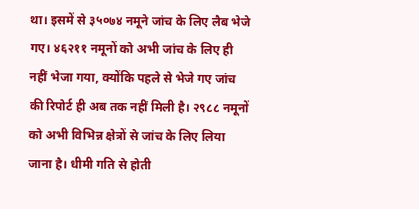था। इसमें से ३५०७४ नमूने जांच के लिए लैब भेजे गए। ४६२११ नमूनों को अभी जांच के लिए ही नहीं भेजा गया, क्योंकि पहले से भेजे गए जांच की रिपोर्ट ही अब तक नहीं मिली है। २९८८ नमूनों को अभी विभिन्न क्षेत्रों से जांच के लिए लिया जाना है। धीमी गति से होती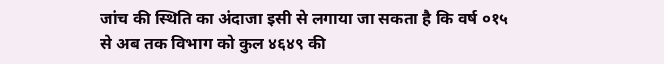जांच की स्थिति का अंदाजा इसी से लगाया जा सकता है कि वर्ष ०१५ से अब तक विभाग को कुल ४६४९ की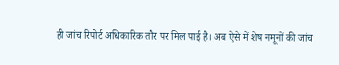ही जांच रिपोर्ट अधिकारिक तौर पर मिल पाई है। अब ऐसे में शेष नमूनों की जांच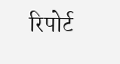रिपोर्ट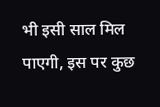भी इसी साल मिल पाएगी, इस पर कुछ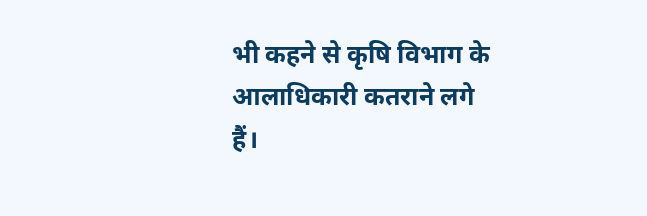भी कहने से कृषि विभाग के आलाधिकारी कतराने लगे हैं।